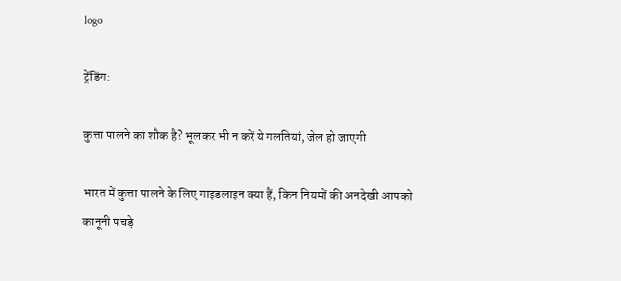logo

ट्रेंडिंग:

कुत्ता पालने का शौक है? भूलकर भी न करें ये गलतियां, जेल हो जाएगी

भारत में कुत्ता पालने के लिए गाइडलाइन क्या हैं, किन नियमों की अनदेखी आपको कानूनी पचड़े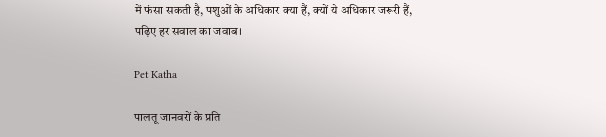में फंसा सकती है, पशुओं के अधिकार क्या हैं, क्यों ये अधिकार जरूरी हैं, पढ़िए हर सवाल का जवाब।

Pet Katha

पालतू जानवरों के प्रति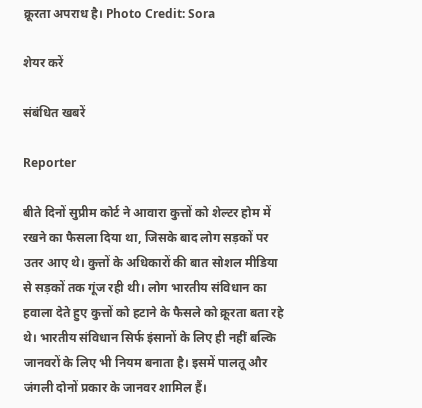क्रूरता अपराध है। Photo Credit: Sora

शेयर करें

संबंधित खबरें

Reporter

बीते दिनों सुप्रीम कोर्ट ने आवारा कुत्तों को शेल्टर होम में रखने का फैसला दिया था, जिसके बाद लोग सड़कों पर उतर आए थे। कुत्तों के अधिकारों की बात सोशल मीडिया से सड़कों तक गूंज रही थी। लोग भारतीय संविधान का हवाला देते हुए कुत्तों को हटाने के फैसले को क्रूरता बता रहे थे। भारतीय संविधान सिर्फ इंसानों के लिए ही नहीं बल्कि जानवरों के लिए भी नियम बनाता है। इसमें पालतू और जंगली दोनों प्रकार के जानवर शामिल हैं।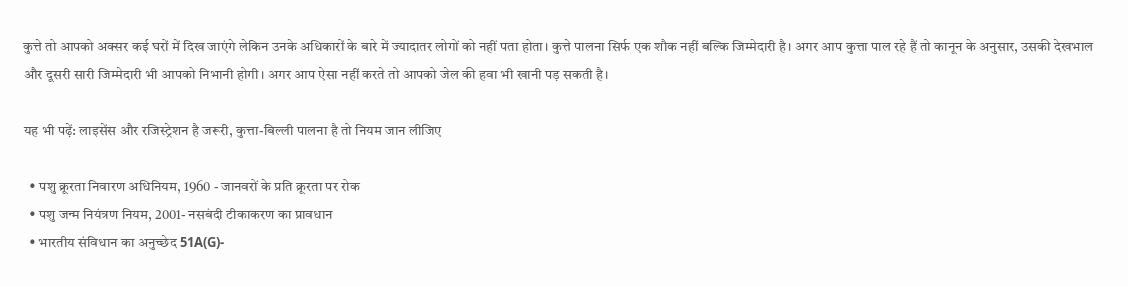कुत्ते तो आपको अक्सर कई घरों में दिख जाएंगे लेकिन उनके अधिकारों के बारे में ज्यादातर लोगों को नहीं पता होता। कुत्ते पालना सिर्फ एक शौक नहीं बल्कि जिम्मेदारी है। अगर आप कुत्ता पाल रहे हैं तो कानून के अनुसार, उसकी देखभाल और दूसरी सारी जिम्मेदारी भी आपको निभानी होगी। अगर आप ऐसा नहीं करते तो आपको जेल की हवा भी खानी पड़ सकती है।

यह भी पढ़ें: लाइसेंस और रजिस्ट्रेशन है जरूरी, कुत्ता-बिल्ली पालना है तो नियम जान लीजिए

  • पशु क्रूरता निवारण अधिनियम, 1960 - जानवरों के प्रति क्रूरता पर रोक
  • पशु जन्म नियंत्रण नियम, 2001- नसबंदी टीकाकरण का प्रावधान
  • भारतीय संविधान का अनुच्छेद 51A(G)-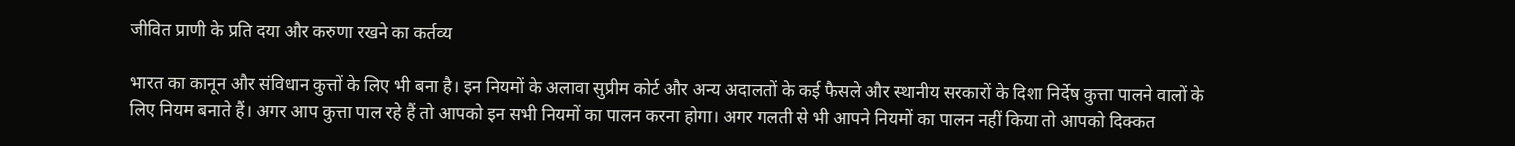जीवित प्राणी के प्रति दया और करुणा रखने का कर्तव्य

भारत का कानून और संविधान कुत्तों के लिए भी बना है। इन नियमों के अलावा सुप्रीम कोर्ट और अन्य अदालतों के कई फैसले और स्थानीय सरकारों के दिशा निर्देष कुत्ता पालने वालों के लिए नियम बनाते हैं। अगर आप कुत्ता पाल रहे हैं तो आपको इन सभी नियमों का पालन करना होगा। अगर गलती से भी आपने नियमों का पालन नहीं किया तो आपको दिक्कत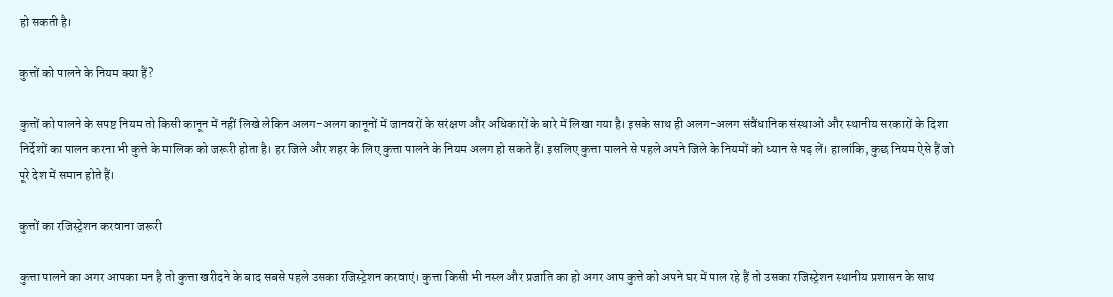हो सकती है।

कुत्तों को पालने के नियम क्या हैं?

कुत्तों को पालने के सपष्ट नियम तो किसी कानून में नहीं लिखे लेकिन अलग-अलग कानूनों में जानवरों के सरंक्षण और अधिकारों के बारे में लिखा गया है। इसके साथ ही अलग-अलग संवैंधानिक संस्थाओं और स्थानीय सरकारों के दिशा निर्देशों का पालन करना भी कुत्ते के मालिक को जरूरी होता है। हर जिले और शहर के लिए कुत्ता पालने के नियम अलग हो सकते हैं। इसलिए कुत्ता पालने से पहले अपने जिले के नियमों को ध्यान से पढ़ लें। हालांकि, कुछ नियम ऐसे हैं जो पूरे देश में समान होते हैं।

कुत्तों का रजिस्ट्रेशन करवाना जरूरी

कुत्ता पालने का अगर आपका मन है तो कुत्ता खरीदने के बाद सबसे पहले उसका रजिस्ट्रेशन करवाएं। कुत्ता किसी भी नस्ल और प्रजाति का हो अगर आप कुत्ते को अपने घर में पाल रहे हैं तो उसका रजिस्ट्रेशन स्थानीय प्रशासन के साथ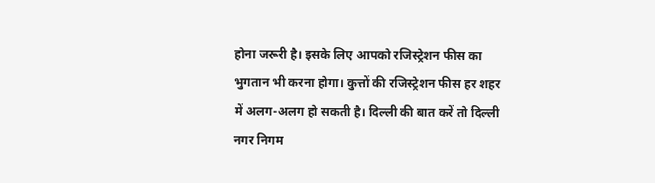होना जरूरी है। इसके लिए आपको रजिस्ट्रेशन फीस का भुगतान भी करना होगा। कुत्तों की रजिस्ट्रेशन फीस हर शहर में अलग-अलग हो सकती है। दिल्ली की बात करें तो दिल्ली नगर निगम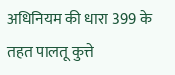अधिनियम की धारा 399 के तहत पालतू कुत्ते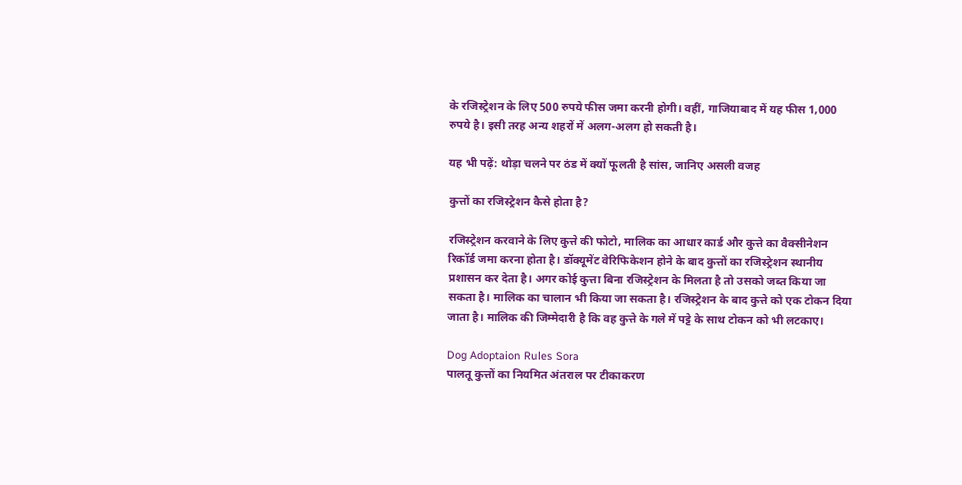के रजिस्ट्रेशन के लिए 500 रुपये फीस जमा करनी होगी। वहीं, गाजियाबाद में यह फीस 1,000 रुपये है। इसी तरह अन्य शहरों में अलग-अलग हो सकती है।

यह भी पढ़ें: थोड़ा चलने पर ठंड में क्यों फूलती है सांस, जानिए असली वजह

कुत्तों का रजिस्ट्रेशन कैसे होता है?

रजिस्ट्रेशन करवाने के लिए कुत्ते की फोटो, मालिक का आधार कार्ड और कुत्ते का वैक्सीनेशन रिकॉर्ड जमा करना होता है। डॉक्यूमेंट वेरिफिकेशन होने के बाद कुत्तों का रजिस्ट्रेशन स्थानीय प्रशासन कर देता है। अगर कोई कुत्ता बिना रजिस्ट्रेशन के मिलता है तो उसको जब्त किया जा सकता है। मालिक का चालान भी किया जा सकता है। रजिस्ट्रेशन के बाद कुत्ते को एक टोकन दिया जाता है। मालिक की जिम्मेदारी है कि वह कुत्ते के गले में पट्टे के साथ टोकन को भी लटकाए।

Dog Adoptaion Rules Sora
पालतू कुत्तों का नियमित अंतराल पर टीकाकरण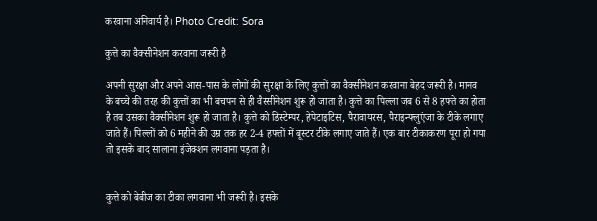करवाना अनिवार्य है। Photo Credit: Sora

कुत्ते का वैक्सीनेशन करवाना जरूरी है

अपनी सुरक्षा और अपने आस-पास के लोगों की सुरक्षा के लिए कुत्तों का वैक्सीनेशन करवाना बेहद जरूरी है। मानव के बच्चे की तरह की कुत्तों का भी बचपन से ही वैस्सीनेशन शुरू हो जाता है। कुत्ते का पिल्ला जब 6 से 8 हफ्ते का होता है तब उसका वैक्सीनेशन शुरू हो जाता है। कुत्ते को डिस्टेम्पर, हेपेटाइटिस, पैरावायरस, पैराइन्फ्लुएंजा के टीके लगाए जाते हैं। पिल्लों को 6 महीने की उम्र तक हर 2-4 हफ्तों में बूस्टर टीके लगाए जाते हैं। एक बार टीकाकरण पूरा हो गया तो इसके बाद सालाना इंजेक्शन लगवाना पड़ता है।


कुत्ते को बेबीज का टीका लगवाना भी जरूरी है। इसके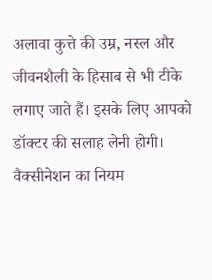अलावा कुत्ते की उम्र, नस्ल और जीवनशैली के हिसाब से भी टीके लगाए जाते हैं। इसके लिए आपको डॉक्टर की सलाह लेनी होगी। वैक्सीनेशन का नियम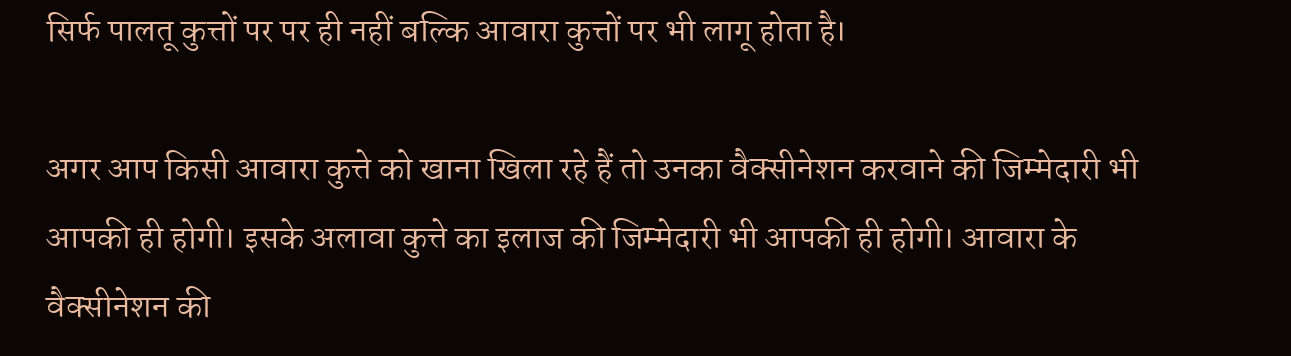सिर्फ पालतू कुत्तों पर पर ही नहीं बल्कि आवारा कुत्तों पर भी लागू होता है।

अगर आप किसी आवारा कुत्ते को खाना खिला रहे हैं तो उनका वैक्सीनेशन करवाने की जिम्मेदारी भी आपकी ही होगी। इसके अलावा कुत्ते का इलाज की जिम्मेदारी भी आपकी ही होगी। आवारा के वैक्सीनेशन की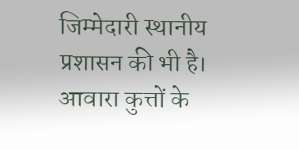जिम्मेदारी स्थानीय प्रशासन की भी है। आवारा कुत्तों के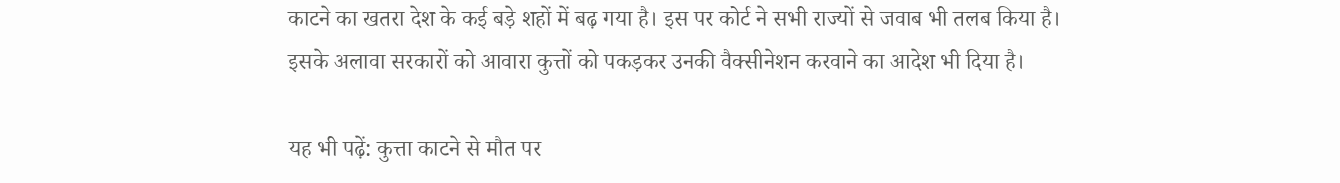काटने का खतरा देश के कई बड़े शहों में बढ़ गया है। इस पर कोर्ट ने सभी राज्यों से जवाब भी तलब किया है। इसके अलावा सरकारों को आवारा कुत्तों को पकड़कर उनकी वैक्सीनेशन करवाने का आदेश भी दिया है।

यह भी पढ़ें: कुत्ता काटने से मौत पर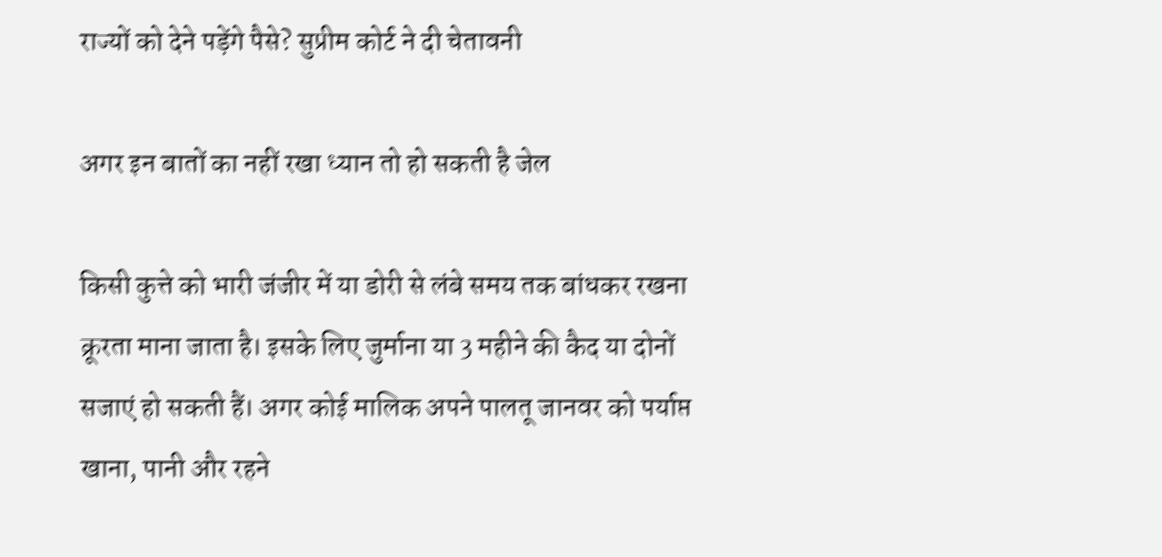राज्यों को देने पड़ेंगे पैसे? सुप्रीम कोर्ट ने दी चेतावनी

अगर इन बातों का नहीं रखा ध्यान तो हो सकती है जेल

किसी कुत्ते को भारी जंजीर में या डोरी से लंबे समय तक बांधकर रखना क्रूरता माना जाता है। इसके लिए जुर्माना या 3 महीने की कैद या दोनों सजाएं हो सकती हैं। अगर कोई मालिक अपने पालतू जानवर को पर्याप्त खाना, पानी और रहने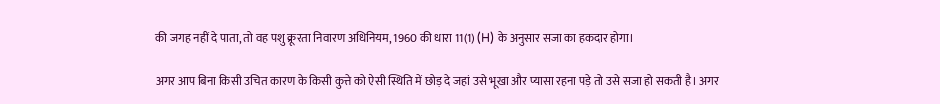की जगह नहीं दे पाता, तो वह पशु क्रूरता निवारण अधिनियम, 1960 की धारा 11(1) (H) के अनुसार सजा का हकदार होगा।

अगर आप बिना किसी उचित कारण के किसी कुत्ते को ऐसी स्थिति में छोड़ दे जहां उसे भूखा और प्यासा रहना पड़े तो उसे सजा हो सकती है। अगर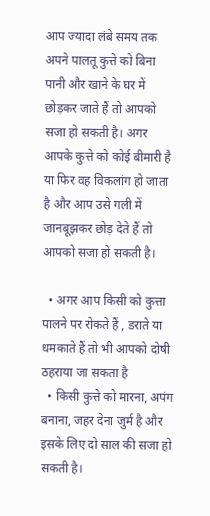आप ज्यादा लंबे समय तक अपने पालतू कुत्ते को बिना पानी और खाने के घर में छोड़कर जाते हैं तो आपको सजा हो सकती है। अगर आपके कुत्ते को कोई बीमारी है या फिर वह विकलांग हो जाता है और आप उसे गली में जानबूझकर छोड़ देते हैं तो आपको सजा हो सकती है।

  • अगर आप किसी को कुत्ता पालने पर रोकते हैं , डराते या धमकाते हैं तो भी आपको दोषी ठहराया जा सकता है
  • किसी कुत्ते को मारना, अपंग बनाना, जहर देना जुर्म है और इसके लिए दो साल की सजा हो सकती है।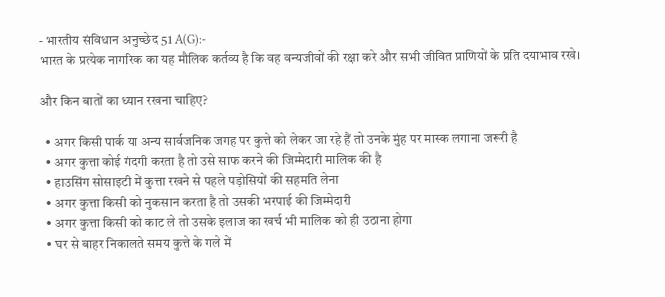- भारतीय संविधान अनुच्छेद 51 A(G):-
भारत के प्रत्येक नागरिक का यह मौलिक कर्तव्य है कि वह वन्यजीवों की रक्षा करे और सभी जीवित प्राणियों के प्रति दयाभाव रखे।

और किन बातों का ध्यान रखना चाहिए?

  • अगर किसी पार्क या अन्य सार्वजनिक जगह पर कुत्ते को लेकर जा रहे हैं तो उनके मुंह पर मास्क लगाना जरूरी है
  • अगर कुत्ता कोई गंदगी करता है तो उसे साफ करने की जिम्मेदारी मालिक की है
  • हाउसिंग सोसाइटी में कुत्ता रखने से पहले पड़ोसियों की सहमति लेना
  • अगर कुत्ता किसी को नुकसान करता है तो उसकी भरपाई की जिम्मेदारी
  • अगर कुत्ता किसी को काट ले तो उसके इलाज का खर्च भी मालिक को ही उठाना होगा
  • घर से बाहर निकालते समय कुत्ते के गले में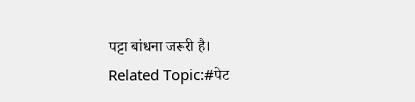पट्टा बांधना जरूरी है।
Related Topic:#पेट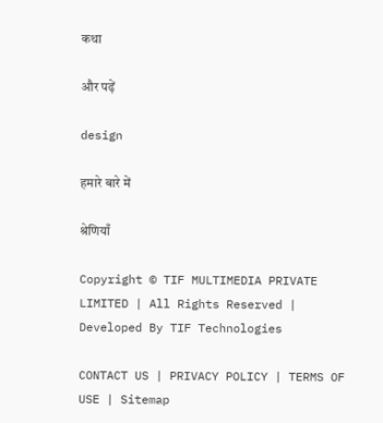कथा

और पढ़ें

design

हमारे बारे में

श्रेणियाँ

Copyright © TIF MULTIMEDIA PRIVATE LIMITED | All Rights Reserved | Developed By TIF Technologies

CONTACT US | PRIVACY POLICY | TERMS OF USE | Sitemap